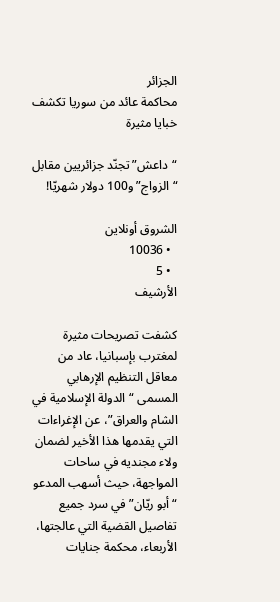الجزائر
محاكمة عائد من سوريا تكشف خبايا مثيرة

“داعش” تجنّد جزائريين مقابل “الزواج” و100 دولار شهريّا!

الشروق أونلاين
  • 10036
  • 5
الأرشيف

كشفت تصريحات مثيرة لمغترب بإسبانيا، عاد من معاقل التنظيم الإرهابي المسمى “الدولة الإسلامية في الشام والعراق”، عن الإغراءات التي يقدمها هذا الأخير لضمان ولاء مجنديه في ساحات المواجهة، حيث أسهب المدعو “أبو ريّان” في سرد جميع تفاصيل القضية التي عالجتها، الأربعاء، محكمة جنايات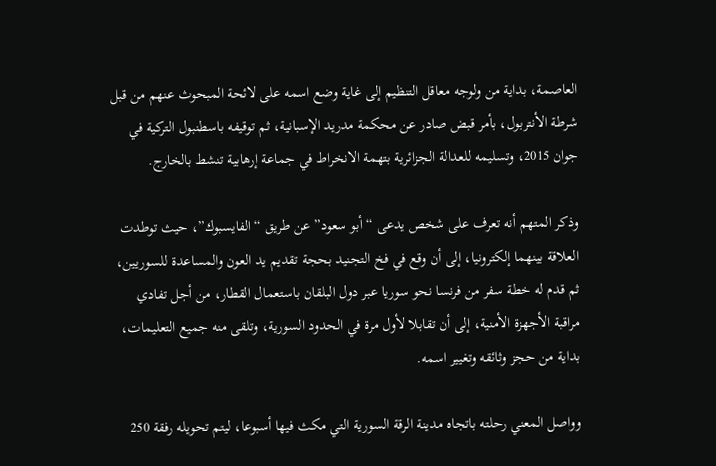العاصمة، بداية من ولوجه معاقل التنظيم إلى غاية وضع اسمه على لائحة المبحوث عنهم من قبل شرطة الأنتربول، بأمر قبض صادر عن محكمة مدريد الإسبانية، ثم توقيفه باسطنبول التركية في جوان 2015، وتسليمه للعدالة الجزائرية بتهمة الانخراط في جماعة إرهابية تنشط بالخارج.

وذكر المتهم أنه تعرف على شخص يدعى “أبو سعود” عن طريق “الفايسبوك”، حيث توطدت العلاقة بينهما إلكترونيا، إلى أن وقع في فخ التجنيد بحجة تقديم يد العون والمساعدة للسوريين، ثم قدم له خطة سفر من فرنسا نحو سوريا عبر دول البلقان باستعمال القطار، من أجل تفادي مراقبة الأجهزة الأمنية، إلى أن تقابلا لأول مرة في الحدود السورية، وتلقى منه جميع التعليمات، بداية من حجز وثائقه وتغيير اسمه.

وواصل المعني رحلته باتجاه مدينة الرقة السورية التي مكث فيها أسبوعا، ليتم تحويله رفقة 250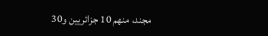مجند، منهم 10 جزائريين و30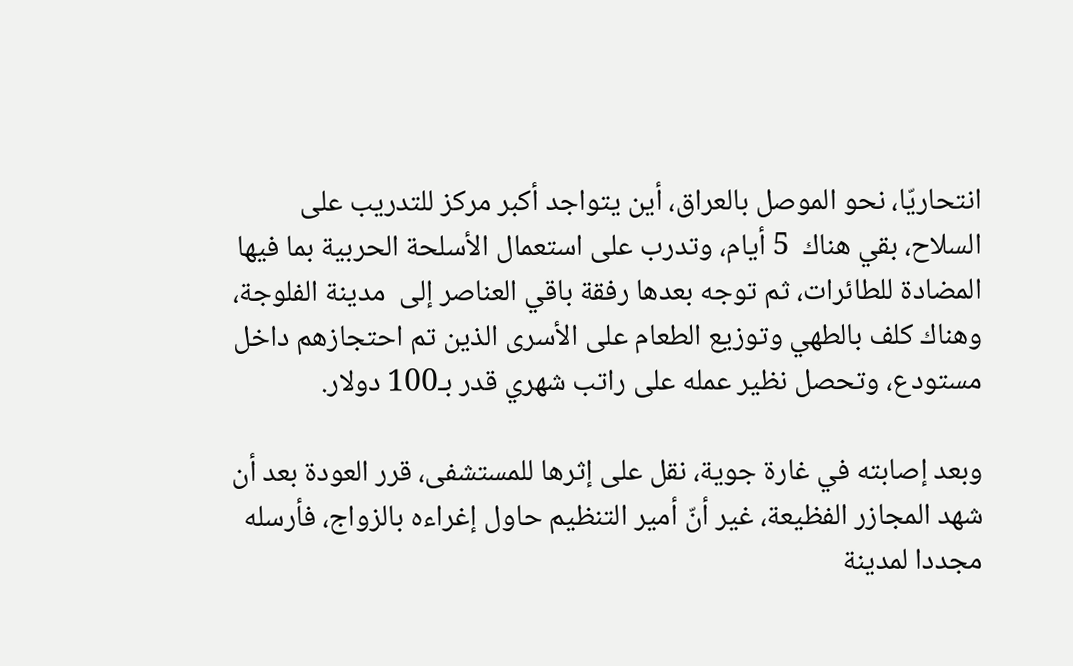انتحاريّا، نحو الموصل بالعراق، أين يتواجد أكبر مركز للتدريب على السلاح، بقي هناك  5 أيام، وتدرب على استعمال الأسلحة الحربية بما فيها المضادة للطائرات، ثم توجه بعدها رفقة باقي العناصر إلى  مدينة الفلوجة، وهناك كلف بالطهي وتوزيع الطعام على الأسرى الذين تم احتجازهم داخل مستودع، وتحصل نظير عمله على راتب شهري قدر بـ100 دولار.

وبعد إصابته في غارة جوية، نقل على إثرها للمستشفى، قرر العودة بعد أن شهد المجازر الفظيعة، غير أنّ أمير التنظيم حاول إغراءه بالزواج، فأرسله مجددا لمدينة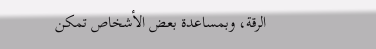الرقة، وبمساعدة بعض الأشخاص تمكن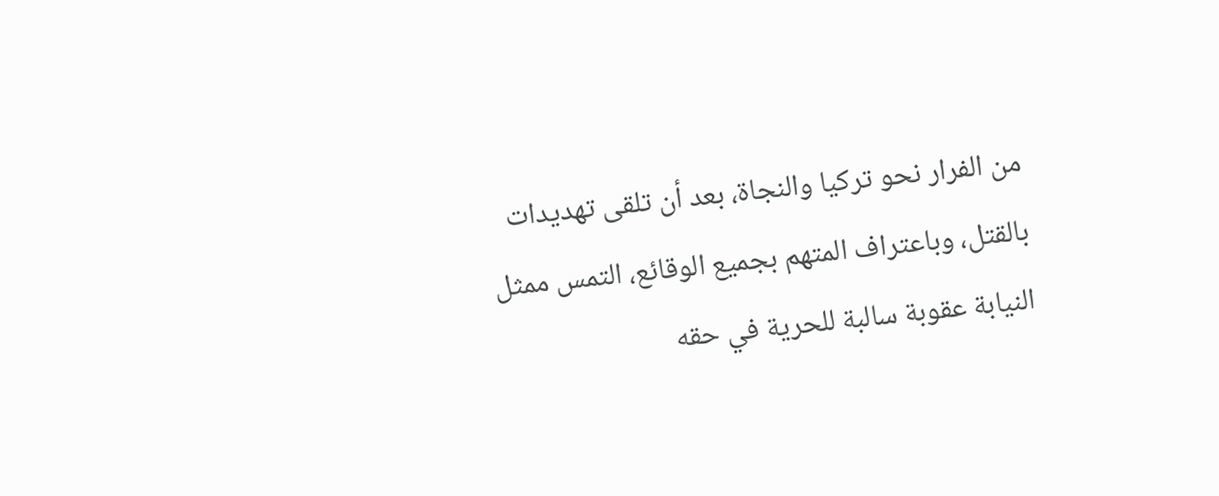من الفرار نحو تركيا والنجاة، بعد أن تلقى تهديدات بالقتل، وباعتراف المتهم بجميع الوقائع، التمس ممثل النيابة عقوبة سالبة للحرية في حقه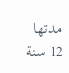مدتها 12 سنة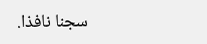سجنا نافذا.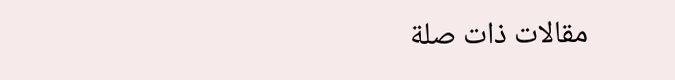مقالات ذات صلة